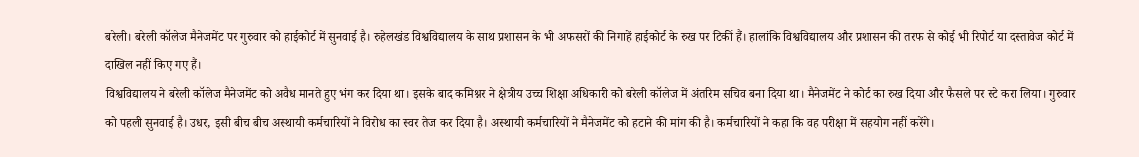बरेली। बरेली कॉलेज मैनेजमेंट पर गुरुवार को हाईकोर्ट में सुनवाई है। रुहेलखंड विश्वविद्यालय के साथ प्रशासन के भी अफसरों की निगाहें हाईकोर्ट के रुख पर टिकीं हैं। हालांकि विश्वविद्यालय और प्रशासन की तरफ से कोई भी रिपोर्ट या दस्तावेज कोर्ट में दाखिल नहीं किए गए हैं।
विश्वविद्यालय ने बरेली कॉलेज मैनेजमेंट को अवैध मानते हुए भंग कर दिया था। इसके बाद कमिश्नर ने क्षेत्रीय उच्च शिक्षा अधिकारी को बरेली कॉलेज में अंतरिम सचिव बना दिया था। मैनेजमेंट ने कोर्ट का रुख दिया और फैसले पर स्टे करा लिया। गुरुवार को पहली सुनवाई है। उधर, इसी बीच बीच अस्थायी कर्मचारियों ने विरोध का स्वर तेज कर दिया है। अस्थायी कर्मचारियों ने मैनेजमेंट को हटाने की मांग की है। कर्मचारियों ने कहा कि वह परीक्षा में सहयोग नहीं करेंगे।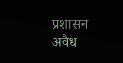प्रशासन अवैध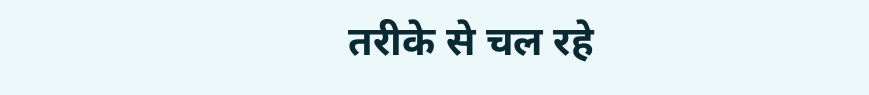तरीके से चल रहे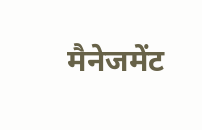मैनेजमेंट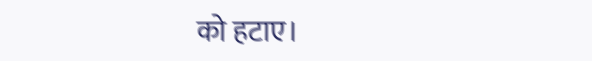को हटाए।